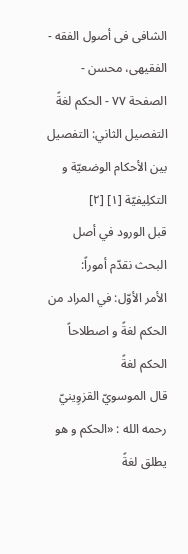الشافی فی أصول الفقه - الفقیهی، محسن - الصفحة ٧٧ - الحکم لغةً
التفصيل الثاني: التفصيل بين الأحكام الوضعيّة و التکلِیفيّة [١] [٢]
قبل الورود في أصل البحث نقدّم أموراً:
الأمر الأوّل: في المراد من الحكم لغةً و اصطلاحاً
الحکم لغةً
قال الموسويّ القزوِینيّ رحمه الله : «الحكم و هو يطلق لغةً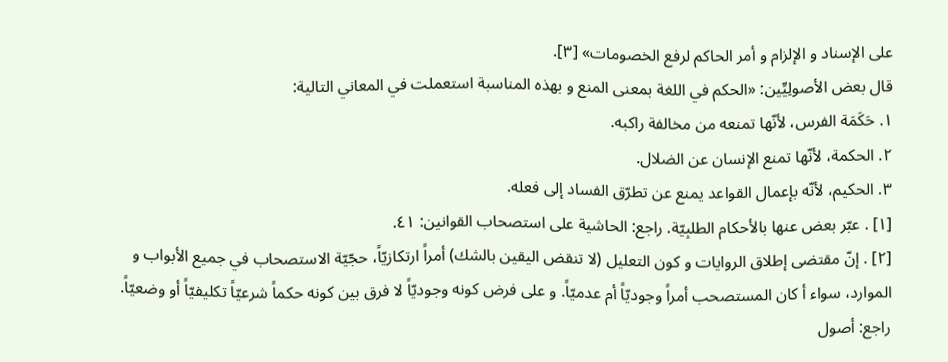على الإسناد و الإلزام و أمر الحاكم لرفع الخصومات» [٣].
قال بعض الأصولِیِّین: «الحكم في اللغة بمعنى المنع و بهذه المناسبة استعملت في المعاني التالية:
١. حَكَمَة الفرس، لأنّها تمنعه من مخالفة راكبه.
٢. الحكمة، لأنّها تمنع الإنسان عن الضلال.
٣. الحكيم، لأنّه بإعمال القواعد يمنع عن تطرّق الفساد إلى فعله.
[١] . عبّر بعض عنها بالأحکام الطلبِیّة. راجع: الحاشية على استصحاب القوانين: ٤١.
[٢] . إنّ مقتضى إطلاق الروايات و كون التعليل (لا تنقض اليقين بالشك) أمراً ارتكازيّاً، حجّيّة الاستصحاب في جميع الأبواب و الموارد، سواء أ كان المستصحب أمراً وجوديّاً أم عدميّاً. و على فرض كونه وجوديّاً لا فرق بين كونه حكماً شرعيّاً تكليفيّاً أو وضعيّاً. راجع: أصول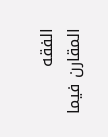الفقه المقارن فيما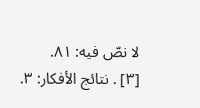لا نصّ فيه: ٨١.
[٣] . نتائج الأفكار: ٣.